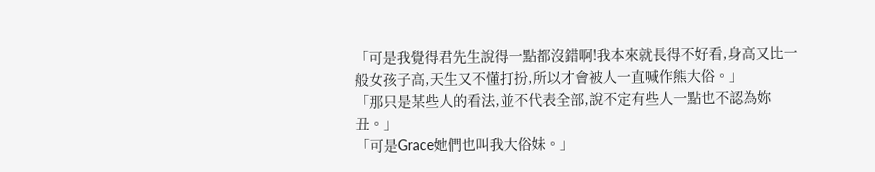「可是我覺得君先生說得一點都沒錯啊!我本來就長得不好看,身高又比一般女孩子高,天生又不懂打扮,所以才會被人一直喊作熊大俗。」
「那只是某些人的看法,並不代表全部,說不定有些人一點也不認為妳丑。」
「可是Grace她們也叫我大俗妹。」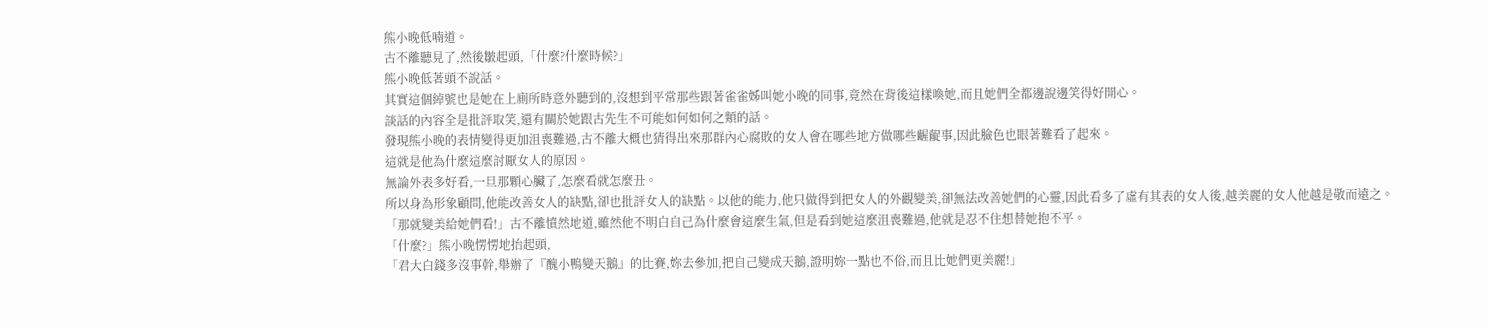熊小晚低喃道。
古不離聽見了,然後皺起頭,「什麼?什麼時候?」
熊小晚低著頭不說話。
其實這個綽號也是她在上廁所時意外聽到的,沒想到平常那些跟著雀雀姊叫她小晚的同事,竟然在背後這樣喚她,而且她們全都邊說邊笑得好開心。
談話的內容全是批評取笑,還有關於她跟古先生不可能如何如何之類的話。
發現熊小晚的表情變得更加沮喪難過,古不離大概也猜得出來那群內心腐敗的女人會在哪些地方做哪些齷齪事,因此臉色也眼著難看了起來。
這就是他為什麼這麼討厭女人的原因。
無論外表多好看,一旦那顆心臟了,怎麼看就怎麼丑。
所以身為形象顧問,他能改善女人的缺點,卻也批評女人的缺點。以他的能力,他只做得到把女人的外觀變美,卻無法改善她們的心靈,因此看多了虛有其表的女人後,越美麗的女人他越是敬而遠之。
「那就變美給她們看!」古不離憤然地道,雖然他不明白自己為什麼會這麼生氣,但是看到她這麼沮喪難過,他就是忍不住想替她抱不平。
「什麼?」熊小晚愣愣地抬起頭,
「君大白錢多沒事幹,舉辦了『醜小鴨變天鵝』的比賽,妳去參加,把自己變成天鵝,證明妳一點也不俗,而且比她們更美麗!」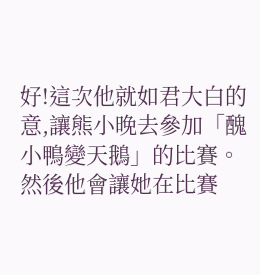好!這次他就如君大白的意,讓熊小晚去參加「醜小鴨變天鵝」的比賽。
然後他會讓她在比賽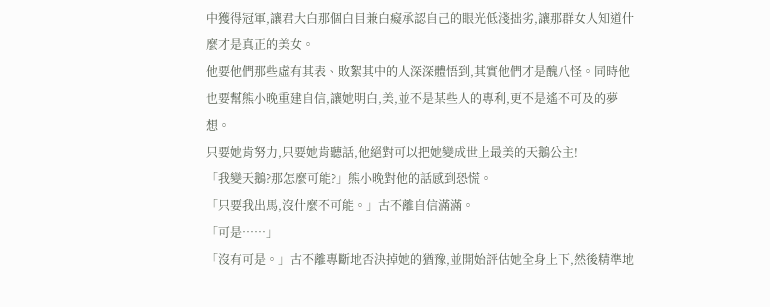中獲得冠軍,讓君大白那個白目兼白癡承認自己的眼光低淺拙劣,讓那群女人知道什麼才是真正的美女。
他要他們那些虛有其表、敗絮其中的人深深體悟到,其實他們才是醜八怪。同時他也要幫熊小晚重建自信,讓她明白,美,並不是某些人的專利,更不是遙不可及的夢想。
只要她肯努力,只要她肯聽話,他絕對可以把她變成世上最美的天鵝公主!
「我變天鵝?那怎麼可能?」熊小晚對他的話感到恐慌。
「只要我出馬,沒什麼不可能。」古不離自信滿滿。
「可是……」
「沒有可是。」古不離專斷地否決掉她的猶豫,並開始評估她全身上下,然後精準地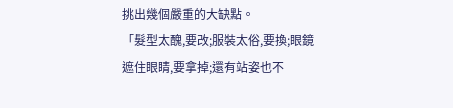挑出幾個嚴重的大缺點。
「髮型太醜,要改;服裝太俗,要換;眼鏡遮住眼睛,要拿掉;還有站姿也不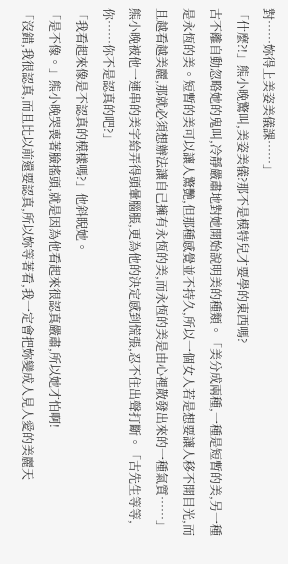對……妳得上美姿美儀課……」
「什麼?!」熊小晚驚叫,美姿美儀?那不是模特兒才要學的東西嗎?
古不離自動忽略她的鬼叫,冷靜嚴肅地對她開始說明美的種類。「美分成兩種,一種是短暫的美,另一種是永恆的美。短暫的美可以讓人驚艷,但那種感覺並不持久,所以一個女人若是想要讓人移不開目光,而且越看越美麗,那就必須想辦法讓自己擁有永恆的美,而永恆的美是由心裡散發出來的一種氣質……」
熊小晚被他一連串的美字給弄得頭暈腦脹,更為他的決定感到慌張,忍不住出聲打斷。「古先生等等,你……你不是認真的吧?」
「我看起來像是不認真的模樣嗎?」他斜睨她。
「是不像。」熊小晚哭喪著臉搖頭,就是因為他看起來很認真嚴肅,所以她才怕啊!
「沒錯,我很認真,而且比以前還要認真,所以妳等著看,我一定會把妳變成人見人愛的美麗天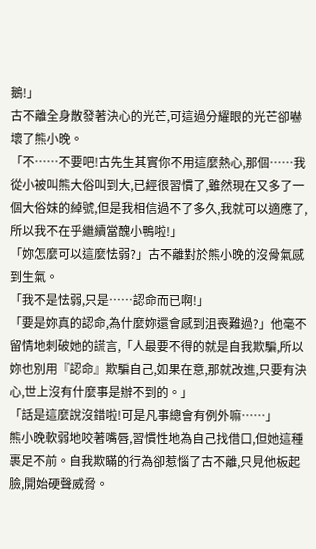鵝!」
古不離全身散發著決心的光芒,可這過分耀眼的光芒卻嚇壞了熊小晚。
「不……不要吧!古先生其實你不用這麼熱心,那個……我從小被叫熊大俗叫到大,已經很習慣了,雖然現在又多了一個大俗妹的綽號,但是我相信過不了多久,我就可以適應了,所以我不在乎繼續當醜小鴨啦!」
「妳怎麼可以這麼怯弱?」古不離對於熊小晚的沒骨氣感到生氣。
「我不是怯弱,只是……認命而已啊!」
「要是妳真的認命,為什麼妳還會感到沮喪難過?」他毫不留情地刺破她的謊言,「人最要不得的就是自我欺騙,所以妳也別用『認命』欺騙自己,如果在意,那就改進,只要有決心,世上沒有什麼事是辦不到的。」
「話是這麼說沒錯啦!可是凡事總會有例外嘛……」
熊小晚軟弱地咬著嘴唇,習慣性地為自己找借口,但她這種裹足不前。自我欺瞞的行為卻惹惱了古不離,只見他板起臉,開始硬聲威脅。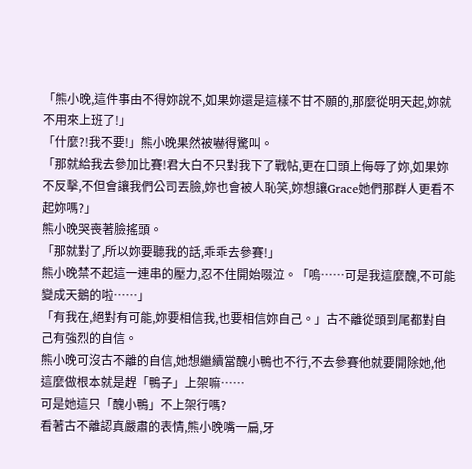「熊小晚,這件事由不得妳說不,如果妳還是這樣不甘不願的,那麼從明天起,妳就不用來上班了!」
「什麼?!我不要!」熊小晚果然被嚇得驚叫。
「那就給我去參加比賽!君大白不只對我下了戰帖,更在口頭上侮辱了妳,如果妳不反擊,不但會讓我們公司丟臉,妳也會被人恥笑,妳想讓Grace她們那群人更看不起妳嗎?」
熊小晚哭喪著臉搖頭。
「那就對了,所以妳要聽我的話,乖乖去參賽!」
熊小晚禁不起這一連串的壓力,忍不住開始啜泣。「嗚……可是我這麼醜,不可能變成天鵝的啦……」
「有我在,絕對有可能,妳要相信我,也要相信妳自己。」古不離從頭到尾都對自己有強烈的自信。
熊小晚可沒古不離的自信,她想繼續當醜小鴨也不行,不去參賽他就要開除她,他這麼做根本就是趕「鴨子」上架嘛……
可是她這只「醜小鴨」不上架行嗎?
看著古不離認真嚴肅的表情,熊小晚嘴一扁,牙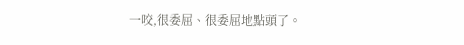一咬,很委屈、很委屈地點頭了。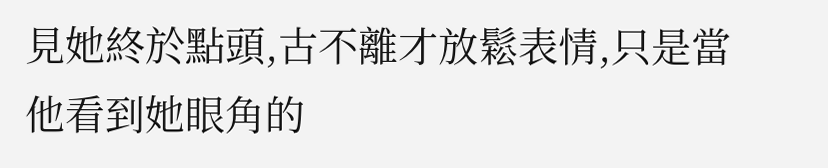見她終於點頭,古不離才放鬆表情,只是當他看到她眼角的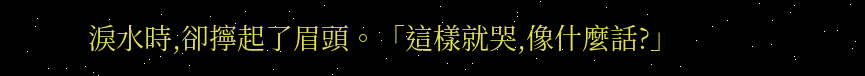淚水時,卻擰起了眉頭。「這樣就哭,像什麼話?」